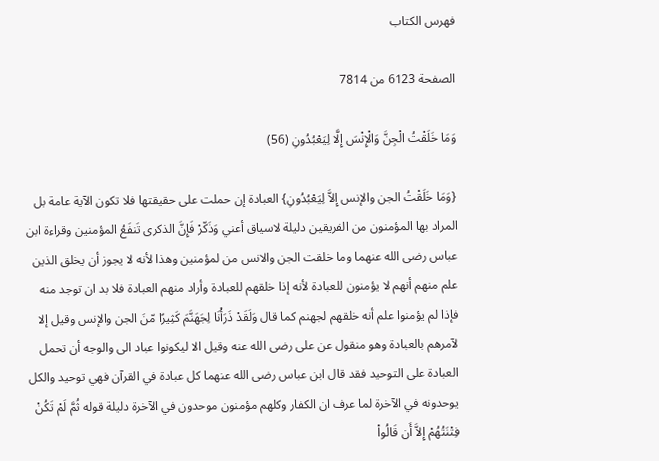فهرس الكتاب

الصفحة 6123 من 7814

وَمَا خَلَقْتُ الْجِنَّ وَالْإِنْسَ إِلَّا لِيَعْبُدُونِ (56)

{وَمَا خَلَقْتُ الجن والإنس إِلاَّ لِيَعْبُدُونِ} العبادة إن حملت على حقيقتها فلا تكون الآية عامة بل المراد بها المؤمنون من الفريقين دليلة لاسياق أعني وَذَكّرْ فَإِنَّ الذكرى تَنفَعُ المؤمنين وقراءة ابن عباس رضى الله عنهما وما خلقت الجن والانس من لمؤمنين وهذا لأنه لا يجوز أن يخلق الذين علم منهم أنهم لا يؤمنون للعبادة لأنه إذا خلقهم للعبادة وأراد منهم العبادة فلا بد ان توجد منه فإذا لم يؤمنوا علم أنه خلقهم لجهنم كما قال وَلَقَدْ ذَرَأْنَا لِجَهَنَّمَ كَثِيرًا مّنَ الجن والإنس وقيل إلا لآمرهم بالعبادة وهو منقول عن على رضى الله عنه وقيل الا ليكونوا عباد الى والوجه أن تحمل العبادة على التوحيد فقد قال ابن عباس رضى الله عنهما كل عبادة في القرآن فهي توحيد والكل يوحدونه في الآخرة لما عرف ان الكفار وكلهم مؤمنون موحدون في الآخرة دليلة قوله ثُمَّ لَمْ تَكُنْ فِتْنَتُهُمْ إِلاَّ أَن قَالُواْ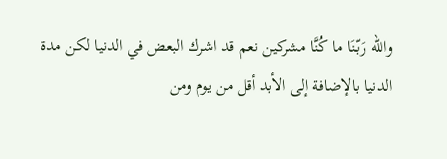والله رَبّنَا ما كُنَّا مشركين نعم قد اشرك البعض في الدنيا لكن مدة الدنيا بالإضافة إلى الأبد أقل من يوم ومن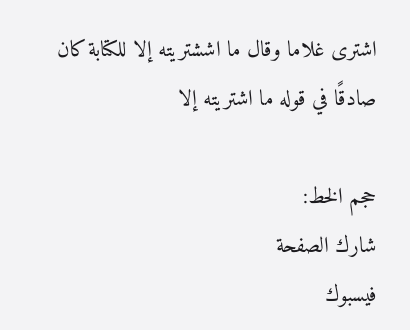اشترى غلاما وقال ما اششتريته إلا للكتابة كان صادقًا في قوله ما اشتريته إلا

حجم الخط:
شارك الصفحة
فيسبوك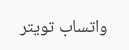واتساب تويتر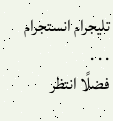تليجرام انستجرام
. . .
فضلًا انتظر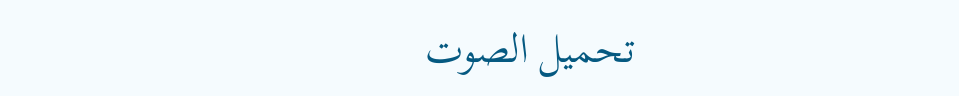تحميل الصوت